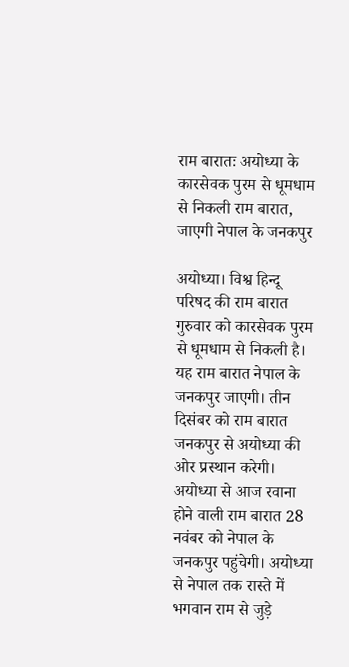राम बारातः अयोध्या के कारसेवक पुरम से धूमधाम से निकली राम बारात, जाएगी नेपाल के जनकपुर

अयोध्या। विश्व हिन्दू परिषद की राम बारात गुरुवार को कारसेवक पुरम से धूमधाम से निकली है। यह राम बारात नेपाल के जनकपुर जाएगी। तीन दिसंबर को राम बारात जनकपुर से अयोध्या की ओर प्रस्थान करेगी।
अयोध्या से आज रवाना होने वाली राम बारात 28 नवंबर को नेपाल के जनकपुर पहुंचेगी। अयोध्या से नेपाल तक रास्ते में भगवान राम से जुड़े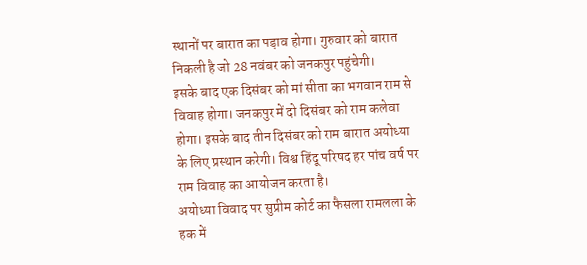स्थानों पर बारात का पड़ाव होगा। गुरुवार को बारात निकली है जो 28 नवंबर को जनकपुर पहुंचेगी।
इसके बाद एक दिसंबर को मां सीता का भगवान राम से विवाह होगा। जनकपुर में दो दिसंबर को राम कलेवा होगा। इसके बाद तीन दिसंबर को राम बारात अयोध्या के लिए प्रस्थान करेगी। विश्व हिंदू परिषद हर पांच वर्ष पर राम विवाह का आयोजन करता है।
अयोध्या विवाद पर सुप्रीम कोर्ट का फैसला रामलला के हक में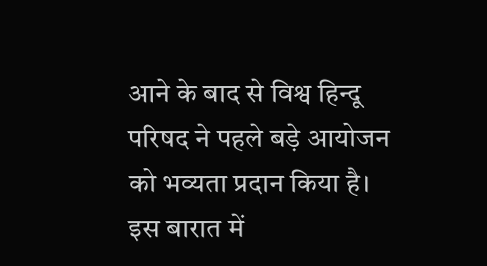आने के बाद से विश्व हिन्दू परिषद ने पहले बड़े आयोजन को भव्यता प्रदान किया है। इस बारात में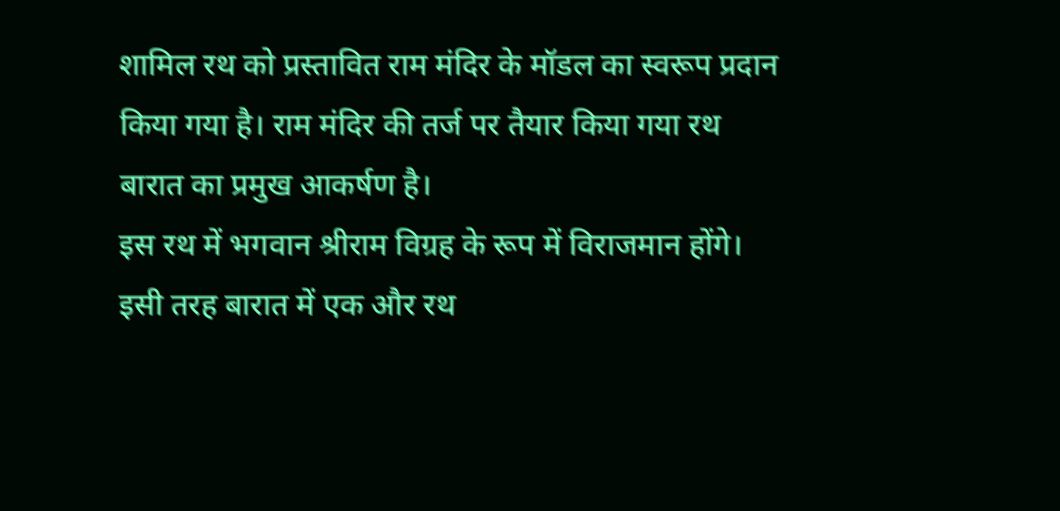शामिल रथ को प्रस्तावित राम मंदिर के मॉडल का स्वरूप प्रदान किया गया है। राम मंदिर की तर्ज पर तैयार किया गया रथ बारात का प्रमुख आकर्षण है।
इस रथ में भगवान श्रीराम विग्रह के रूप में विराजमान होंगे। इसी तरह बारात में एक और रथ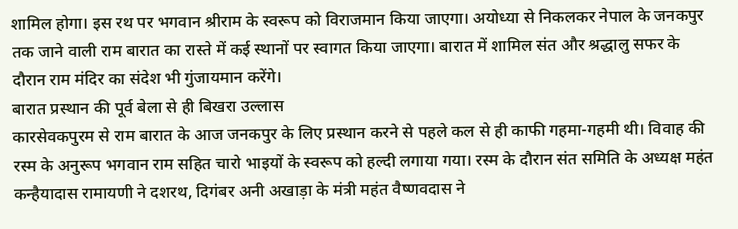शामिल होगा। इस रथ पर भगवान श्रीराम के स्वरूप को विराजमान किया जाएगा। अयोध्या से निकलकर नेपाल के जनकपुर तक जाने वाली राम बारात का रास्ते में कई स्थानों पर स्वागत किया जाएगा। बारात में शामिल संत और श्रद्धालु सफर के दौरान राम मंदिर का संदेश भी गुंजायमान करेंगे।
बारात प्रस्थान की पूर्व बेला से ही बिखरा उल्लास
कारसेवकपुरम से राम बारात के आज जनकपुर के लिए प्रस्थान करने से पहले कल से ही काफी गहमा-गहमी थी। विवाह की रस्म के अनुरूप भगवान राम सहित चारो भाइयों के स्वरूप को हल्दी लगाया गया। रस्म के दौरान संत समिति के अध्यक्ष महंत कन्हैयादास रामायणी ने दशरथ, दिगंबर अनी अखाड़ा के मंत्री महंत वैष्णवदास ने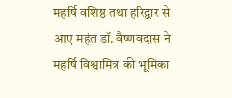महर्षि वशिष्ठ तथा हरिद्वार से आए महंत डॉ. वैष्णवदास ने महर्षि विश्वामित्र की भूमिका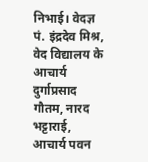निभाई। वेदज्ञ पं. इंद्रदेव मिश्र, वेद विद्यालय के आचार्य दुर्गाप्रसाद गौतम, नारद भट्टाराई, आचार्य पवन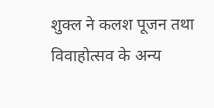शुक्ल ने कलश पूजन तथा विवाहोत्सव के अन्य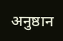अनुष्ठान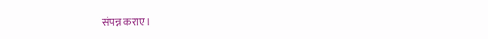संपन्न कराए।